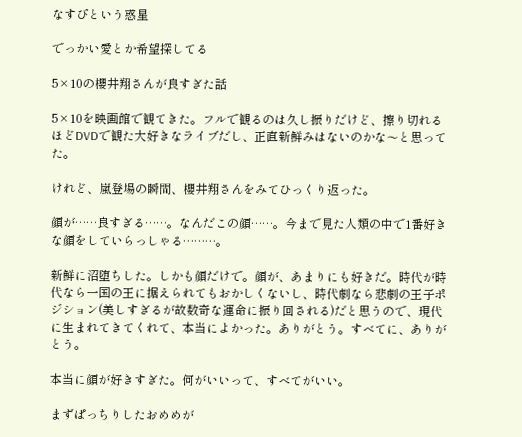なすぴという惑星

でっかい愛とか希望探してる

5×10の櫻井翔さんが良すぎた話

5×10を映画館で観てきた。フルで観るのは久し振りだけど、擦り切れるほどDVDで観た大好きなライブだし、正直新鮮みはないのかな〜と思ってた。

けれど、嵐登場の瞬間、櫻井翔さんをみてひっくり返った。

顔が……良すぎる……。なんだこの顔……。今まで見た人類の中で1番好きな顔をしていらっしゃる………。

新鮮に沼堕ちした。しかも顔だけで。顔が、あまりにも好きだ。時代が時代なら一国の王に据えられてもおかしくないし、時代劇なら悲劇の王子ポジション(美しすぎるが故数奇な運命に振り回される)だと思うので、現代に生まれてきてくれて、本当によかった。ありがとう。すべてに、ありがとう。

本当に顔が好きすぎた。何がいいって、すべてがいい。

まずぱっちりしたおめめが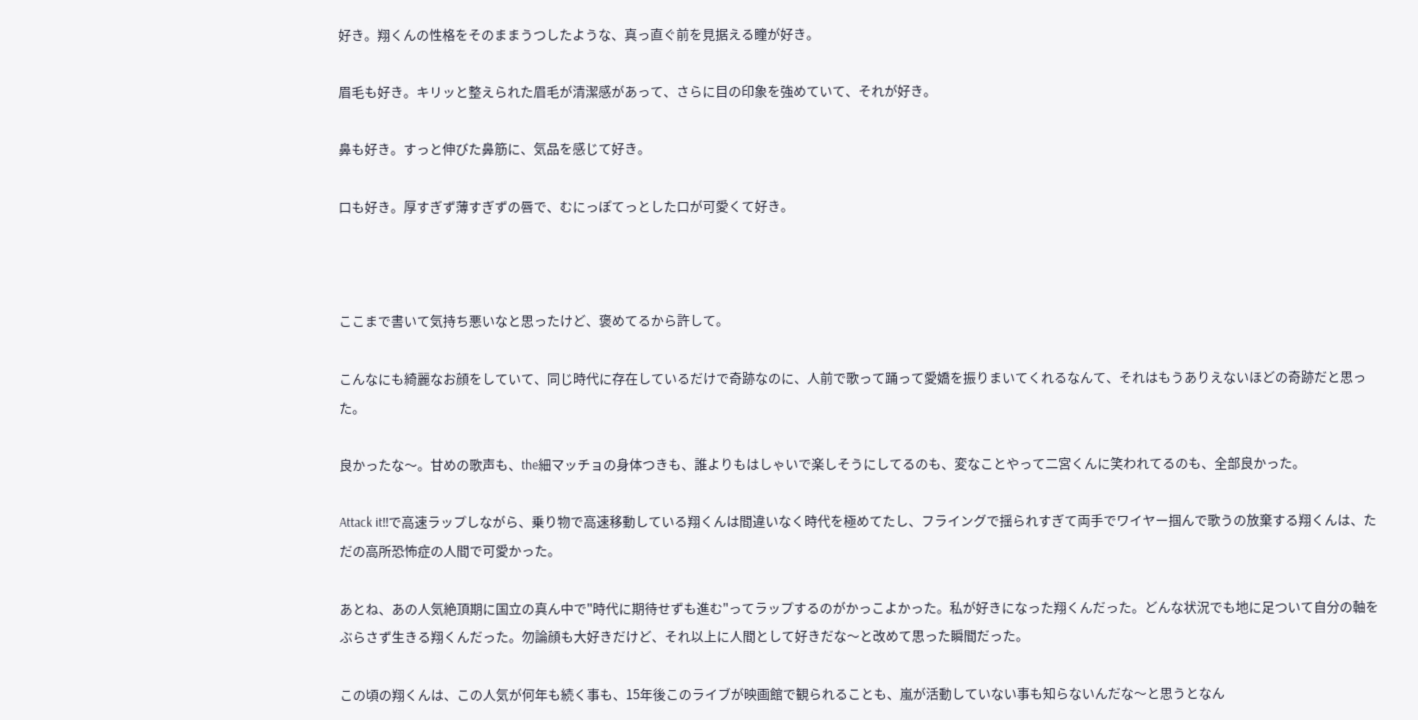好き。翔くんの性格をそのままうつしたような、真っ直ぐ前を見据える瞳が好き。

眉毛も好き。キリッと整えられた眉毛が清潔感があって、さらに目の印象を強めていて、それが好き。

鼻も好き。すっと伸びた鼻筋に、気品を感じて好き。

口も好き。厚すぎず薄すぎずの唇で、むにっぽてっとした口が可愛くて好き。



ここまで書いて気持ち悪いなと思ったけど、褒めてるから許して。

こんなにも綺麗なお顔をしていて、同じ時代に存在しているだけで奇跡なのに、人前で歌って踊って愛嬌を振りまいてくれるなんて、それはもうありえないほどの奇跡だと思った。

良かったな〜。甘めの歌声も、the細マッチョの身体つきも、誰よりもはしゃいで楽しそうにしてるのも、変なことやって二宮くんに笑われてるのも、全部良かった。

Attack it‼で高速ラップしながら、乗り物で高速移動している翔くんは間違いなく時代を極めてたし、フライングで揺られすぎて両手でワイヤー掴んで歌うの放棄する翔くんは、ただの高所恐怖症の人間で可愛かった。

あとね、あの人気絶頂期に国立の真ん中で"時代に期待せずも進む"ってラップするのがかっこよかった。私が好きになった翔くんだった。どんな状況でも地に足ついて自分の軸をぶらさず生きる翔くんだった。勿論顔も大好きだけど、それ以上に人間として好きだな〜と改めて思った瞬間だった。

この頃の翔くんは、この人気が何年も続く事も、15年後このライブが映画館で観られることも、嵐が活動していない事も知らないんだな〜と思うとなん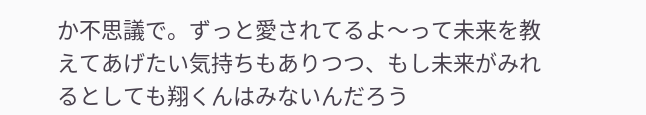か不思議で。ずっと愛されてるよ〜って未来を教えてあげたい気持ちもありつつ、もし未来がみれるとしても翔くんはみないんだろう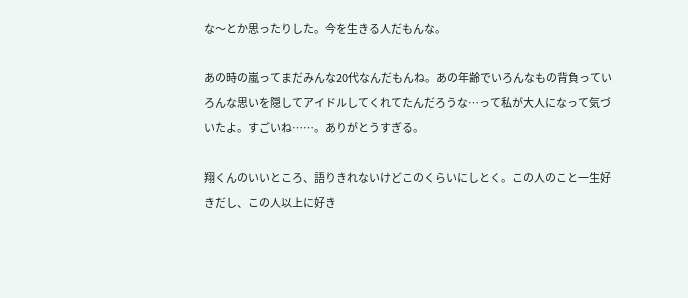な〜とか思ったりした。今を生きる人だもんな。

あの時の嵐ってまだみんな20代なんだもんね。あの年齢でいろんなもの背負っていろんな思いを隠してアイドルしてくれてたんだろうな…って私が大人になって気づいたよ。すごいね……。ありがとうすぎる。

翔くんのいいところ、語りきれないけどこのくらいにしとく。この人のこと一生好きだし、この人以上に好き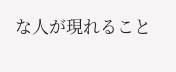な人が現れること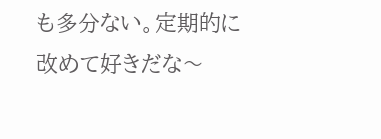も多分ない。定期的に改めて好きだな〜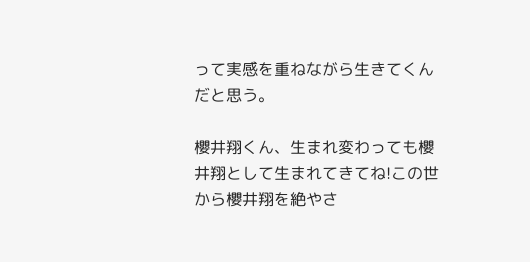って実感を重ねながら生きてくんだと思う。

櫻井翔くん、生まれ変わっても櫻井翔として生まれてきてね!この世から櫻井翔を絶やさ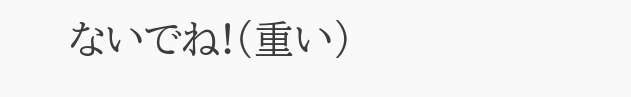ないでね!(重い)